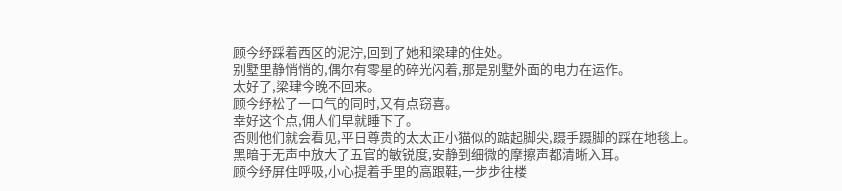顾今纾踩着西区的泥泞,回到了她和梁珒的住处。
别墅里静悄悄的,偶尔有零星的碎光闪着,那是别墅外面的电力在运作。
太好了,梁珒今晚不回来。
顾今纾松了一口气的同时,又有点窃喜。
幸好这个点,佣人们早就睡下了。
否则他们就会看见,平日尊贵的太太正小猫似的踮起脚尖,蹑手蹑脚的踩在地毯上。
黑暗于无声中放大了五官的敏锐度,安静到细微的摩擦声都清晰入耳。
顾今纾屏住呼吸,小心提着手里的高跟鞋,一步步往楼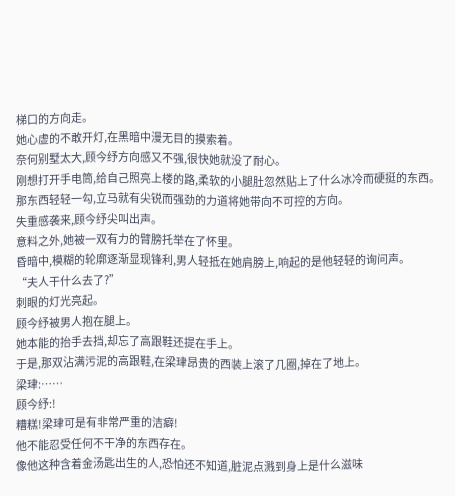梯口的方向走。
她心虚的不敢开灯,在黑暗中漫无目的摸索着。
奈何别墅太大,顾今纾方向感又不强,很快她就没了耐心。
刚想打开手电筒,给自己照亮上楼的路,柔软的小腿肚忽然贴上了什么冰冷而硬挺的东西。
那东西轻轻一勾,立马就有尖锐而强劲的力道将她带向不可控的方向。
失重感袭来,顾今纾尖叫出声。
意料之外,她被一双有力的臂膀托举在了怀里。
昏暗中,模糊的轮廓逐渐显现锋利,男人轻抵在她肩膀上,响起的是他轻轻的询问声。
“夫人干什么去了?”
刺眼的灯光亮起。
顾今纾被男人抱在腿上。
她本能的抬手去挡,却忘了高跟鞋还提在手上。
于是,那双沾满污泥的高跟鞋,在梁珒昂贵的西装上滚了几圈,掉在了地上。
梁珒:……
顾今纾:!
糟糕!梁珒可是有非常严重的洁癖!
他不能忍受任何不干净的东西存在。
像他这种含着金汤匙出生的人,恐怕还不知道,脏泥点溅到身上是什么滋味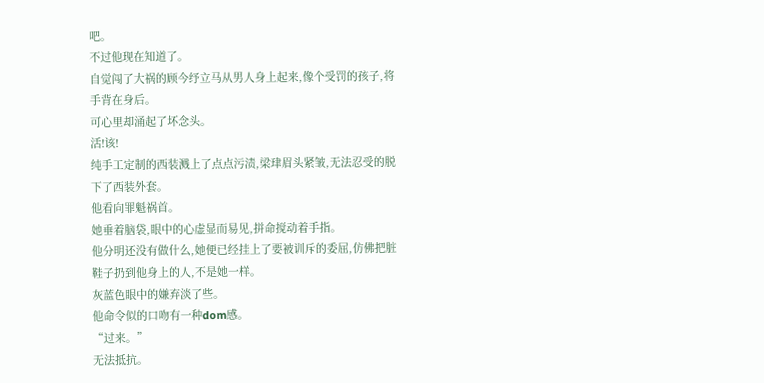吧。
不过他现在知道了。
自觉闯了大祸的顾今纾立马从男人身上起来,像个受罚的孩子,将手背在身后。
可心里却涌起了坏念头。
活!该!
纯手工定制的西装溅上了点点污渍,梁珒眉头紧皱,无法忍受的脱下了西装外套。
他看向罪魁祸首。
她垂着脑袋,眼中的心虚显而易见,拼命搅动着手指。
他分明还没有做什么,她便已经挂上了要被训斥的委屈,仿佛把脏鞋子扔到他身上的人,不是她一样。
灰蓝色眼中的嫌弃淡了些。
他命令似的口吻有一种dom感。
“过来。”
无法抵抗。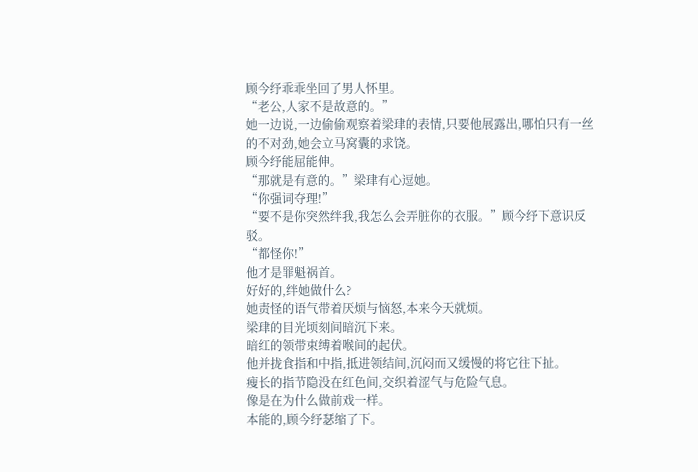顾今纾乖乖坐回了男人怀里。
“老公,人家不是故意的。”
她一边说,一边偷偷观察着梁珒的表情,只要他展露出,哪怕只有一丝的不对劲,她会立马窝囊的求饶。
顾今纾能屈能伸。
“那就是有意的。”梁珒有心逗她。
“你强词夺理!”
“要不是你突然绊我,我怎么会弄脏你的衣服。”顾今纾下意识反驳。
“都怪你!”
他才是罪魁祸首。
好好的,绊她做什么?
她责怪的语气带着厌烦与恼怒,本来今天就烦。
梁珒的目光顷刻间暗沉下来。
暗红的领带束缚着喉间的起伏。
他并拢食指和中指,抵进领结间,沉闷而又缓慢的将它往下扯。
瘦长的指节隐没在红色间,交织着涩气与危险气息。
像是在为什么做前戏一样。
本能的,顾今纾瑟缩了下。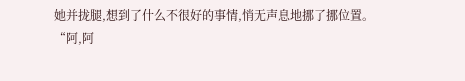她并拢腿,想到了什么不很好的事情,悄无声息地挪了挪位置。
“阿,阿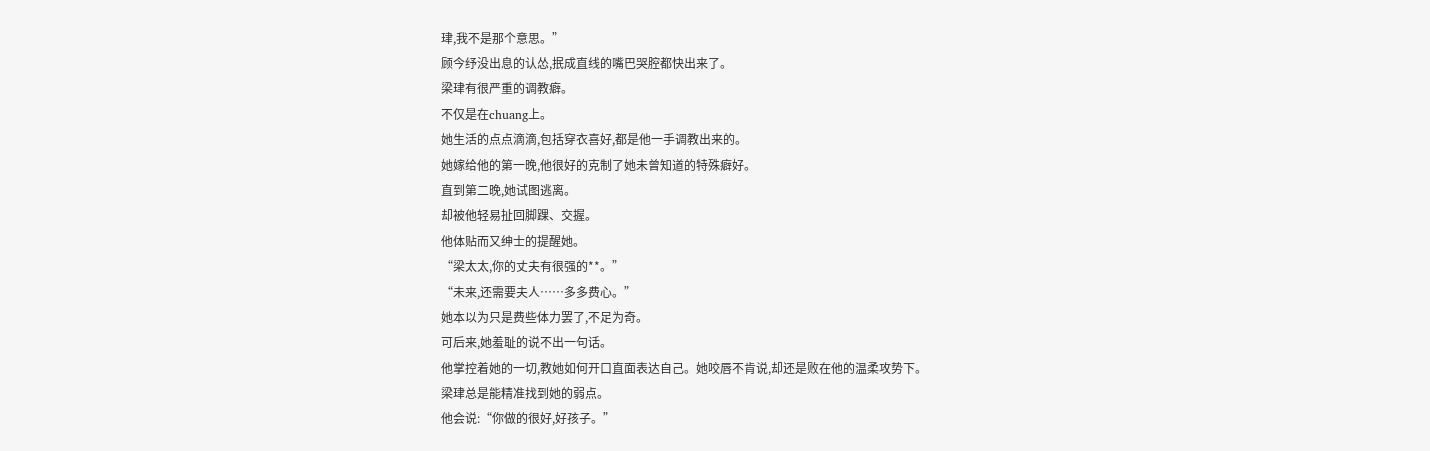珒,我不是那个意思。”
顾今纾没出息的认怂,抿成直线的嘴巴哭腔都快出来了。
梁珒有很严重的调教癖。
不仅是在chuang上。
她生活的点点滴滴,包括穿衣喜好,都是他一手调教出来的。
她嫁给他的第一晚,他很好的克制了她未曾知道的特殊癖好。
直到第二晚,她试图逃离。
却被他轻易扯回脚踝、交握。
他体贴而又绅士的提醒她。
“梁太太,你的丈夫有很强的**。”
“未来,还需要夫人……多多费心。”
她本以为只是费些体力罢了,不足为奇。
可后来,她羞耻的说不出一句话。
他掌控着她的一切,教她如何开口直面表达自己。她咬唇不肯说,却还是败在他的温柔攻势下。
梁珒总是能精准找到她的弱点。
他会说:“你做的很好,好孩子。”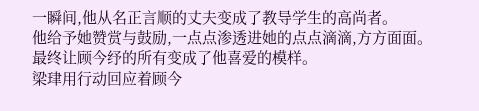一瞬间,他从名正言顺的丈夫变成了教导学生的高尚者。
他给予她赞赏与鼓励,一点点渗透进她的点点滴滴,方方面面。
最终让顾今纾的所有变成了他喜爱的模样。
梁珒用行动回应着顾今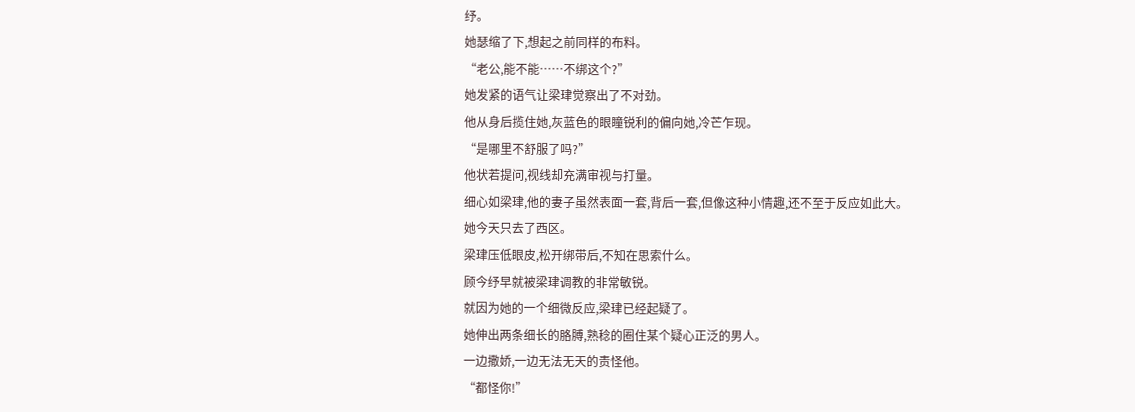纾。
她瑟缩了下,想起之前同样的布料。
“老公,能不能……不绑这个?”
她发紧的语气让梁珒觉察出了不对劲。
他从身后揽住她,灰蓝色的眼瞳锐利的偏向她,冷芒乍现。
“是哪里不舒服了吗?”
他状若提问,视线却充满审视与打量。
细心如梁珒,他的妻子虽然表面一套,背后一套,但像这种小情趣,还不至于反应如此大。
她今天只去了西区。
梁珒压低眼皮,松开绑带后,不知在思索什么。
顾今纾早就被梁珒调教的非常敏锐。
就因为她的一个细微反应,梁珒已经起疑了。
她伸出两条细长的胳膊,熟稔的圈住某个疑心正泛的男人。
一边撒娇,一边无法无天的责怪他。
“都怪你!”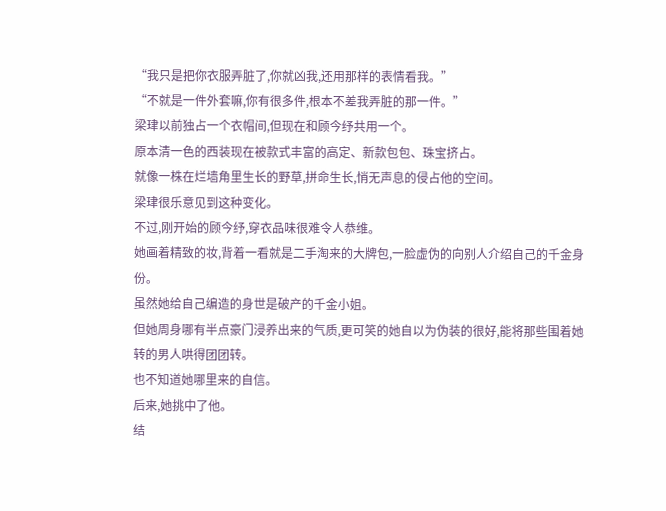“我只是把你衣服弄脏了,你就凶我,还用那样的表情看我。”
“不就是一件外套嘛,你有很多件,根本不差我弄脏的那一件。”
梁珒以前独占一个衣帽间,但现在和顾今纾共用一个。
原本清一色的西装现在被款式丰富的高定、新款包包、珠宝挤占。
就像一株在烂墙角里生长的野草,拼命生长,悄无声息的侵占他的空间。
梁珒很乐意见到这种变化。
不过,刚开始的顾今纾,穿衣品味很难令人恭维。
她画着精致的妆,背着一看就是二手淘来的大牌包,一脸虚伪的向别人介绍自己的千金身份。
虽然她给自己编造的身世是破产的千金小姐。
但她周身哪有半点豪门浸养出来的气质,更可笑的她自以为伪装的很好,能将那些围着她转的男人哄得团团转。
也不知道她哪里来的自信。
后来,她挑中了他。
结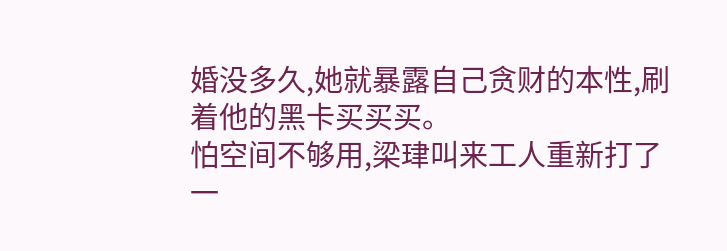婚没多久,她就暴露自己贪财的本性,刷着他的黑卡买买买。
怕空间不够用,梁珒叫来工人重新打了一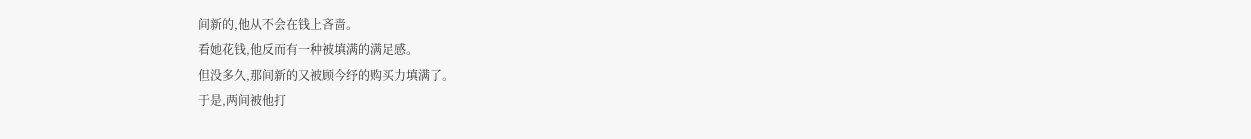间新的,他从不会在钱上吝啬。
看她花钱,他反而有一种被填满的满足感。
但没多久,那间新的又被顾今纾的购买力填满了。
于是,两间被他打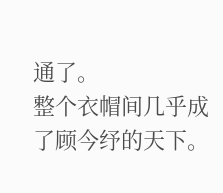通了。
整个衣帽间几乎成了顾今纾的天下。